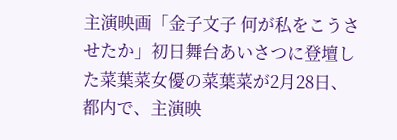主演映画「金子文子 何が私をこうさせたか」初日舞台あいさつに登壇した菜葉菜女優の菜葉菜が2月28日、都内で、主演映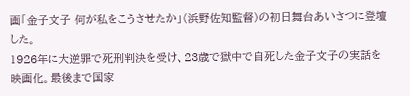画「金子文子 何が私をこうさせたか」(浜野佐知監督)の初日舞台あいさつに登壇した。
1926年に大逆罪で死刑判決を受け、23歳で獄中で自死した金子文子の実話を映画化。最後まで国家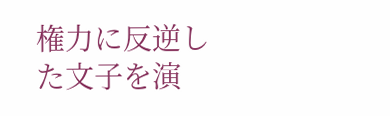権力に反逆した文子を演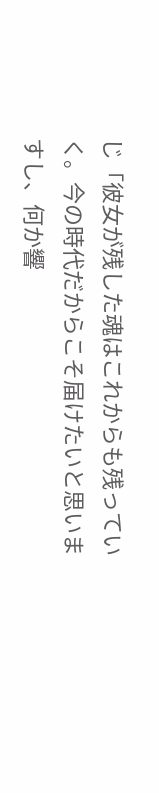じ「彼女が残した魂はこれからも残っていく。今の時代だからこそ届けたいと思いますし、何か響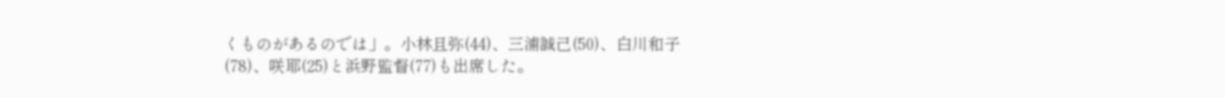くものがあるのでは」。小林且弥(44)、三浦誠己(50)、白川和子(78)、咲耶(25)と浜野監督(77)も出席した。